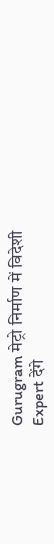Gurugram मेट्रो निर्माण में विदेशी Expert देंगे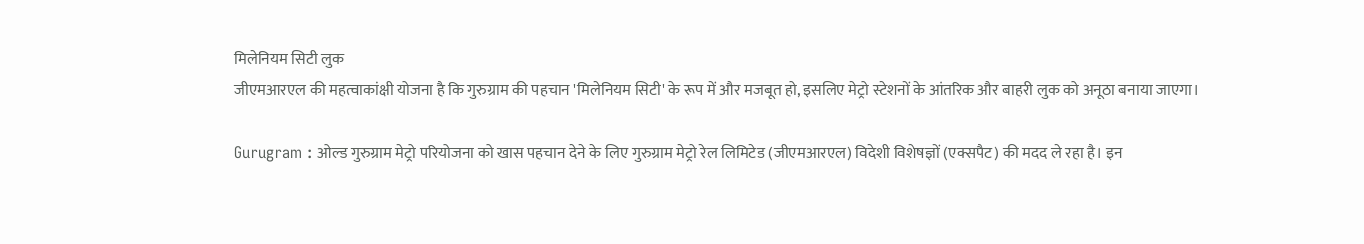मिलेनियम सिटी लुक
जीएमआरएल की महत्वाकांक्षी योजना है कि गुरुग्राम की पहचान 'मिलेनियम सिटी' के रूप में और मजबूत हो, इसलिए मेट्रो स्टेशनों के आंतरिक और बाहरी लुक को अनूठा बनाया जाएगा।

Gurugram : ओल्ड गुरुग्राम मेट्रो परियोजना को खास पहचान देने के लिए गुरुग्राम मेट्रो रेल लिमिटेड (जीएमआरएल) विदेशी विशेषज्ञों (एक्सपैट) की मदद ले रहा है। इन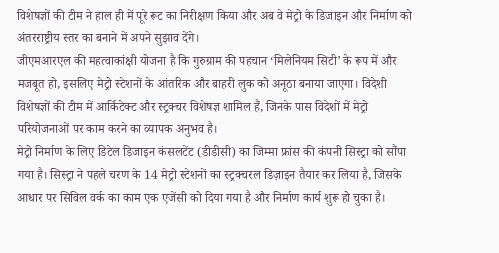विशेषज्ञों की टीम ने हाल ही में पूरे रूट का निरीक्षण किया और अब वे मेट्रो के डिजाइन और निर्माण को अंतरराष्ट्रीय स्तर का बनाने में अपने सुझाव देंगे।
जीएमआरएल की महत्वाकांक्षी योजना है कि गुरुग्राम की पहचान ‘मिलेनियम सिटी’ के रूप में और मजबूत हो, इसलिए मेट्रो स्टेशनों के आंतरिक और बाहरी लुक को अनूठा बनाया जाएगा। विदेशी विशेषज्ञों की टीम में आर्किटेक्ट और स्ट्रक्चर विशेषज्ञ शामिल हैं, जिनके पास विदेशों में मेट्रो परियोजनाओं पर काम करने का व्यापक अनुभव है।
मेट्रो निर्माण के लिए डिटेल डिजाइन कंसलटेंट (डीडीसी) का जिम्मा फ्रांस की कंपनी सिस्ट्रा को सौंपा गया है। सिस्ट्रा ने पहले चरण के 14 मेट्रो स्टेशनों का स्ट्रक्चरल डिज़ाइन तैयार कर लिया है, जिसके आधार पर सिविल वर्क का काम एक एजेंसी को दिया गया है और निर्माण कार्य शुरू हो चुका है।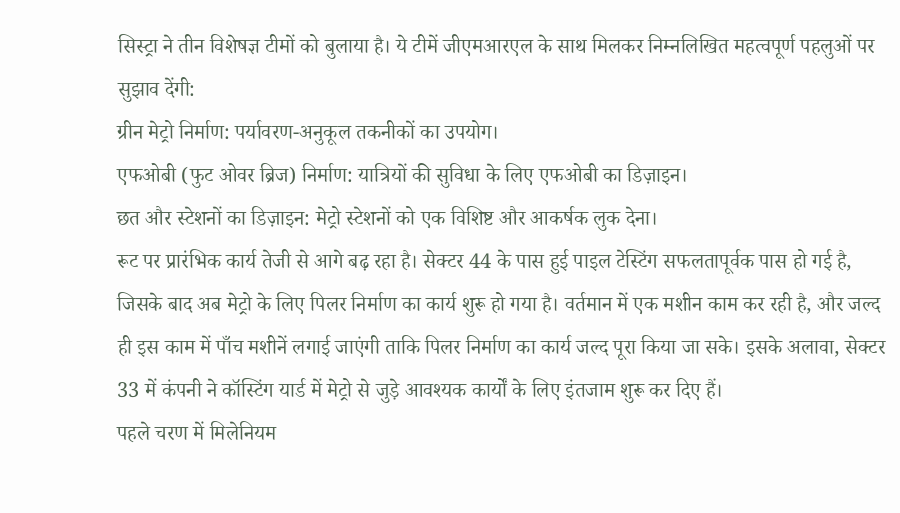सिस्ट्रा ने तीन विशेषज्ञ टीमों को बुलाया है। ये टीमें जीएमआरएल के साथ मिलकर निम्नलिखित महत्वपूर्ण पहलुओं पर सुझाव देंगी:
ग्रीन मेट्रो निर्माण: पर्यावरण-अनुकूल तकनीकों का उपयोग।
एफओबी (फुट ओवर ब्रिज) निर्माण: यात्रियों की सुविधा के लिए एफओबी का डिज़ाइन।
छत और स्टेशनों का डिज़ाइन: मेट्रो स्टेशनों को एक विशिष्ट और आकर्षक लुक देना।
रूट पर प्रारंभिक कार्य तेजी से आगे बढ़ रहा है। सेक्टर 44 के पास हुई पाइल टेस्टिंग सफलतापूर्वक पास हो गई है, जिसके बाद अब मेट्रो के लिए पिलर निर्माण का कार्य शुरू हो गया है। वर्तमान में एक मशीन काम कर रही है, और जल्द ही इस काम में पाँच मशीनें लगाई जाएंगी ताकि पिलर निर्माण का कार्य जल्द पूरा किया जा सके। इसके अलावा, सेक्टर 33 में कंपनी ने कॉस्टिंग यार्ड में मेट्रो से जुड़े आवश्यक कार्यों के लिए इंतजाम शुरू कर दिए हैं।
पहले चरण में मिलेनियम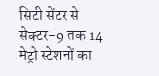सिटी सेंटर से सेक्टर-9 तक 14 मेट्रो स्टेशनों का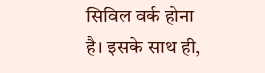सिविल वर्क होना है। इसके साथ ही,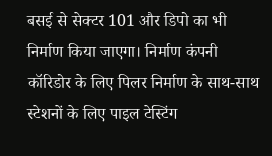बसई से सेक्टर 101 और डिपो का भी निर्माण किया जाएगा। निर्माण कंपनी कॉरिडोर के लिए पिलर निर्माण के साथ-साथ स्टेशनों के लिए पाइल टेस्टिंग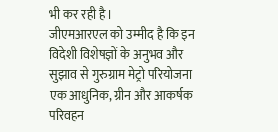भी कर रही है।
जीएमआरएल को उम्मीद है कि इन विदेशी विशेषज्ञों के अनुभव और सुझाव से गुरुग्राम मेट्रो परियोजना एक आधुनिक, ग्रीन और आकर्षक परिवहन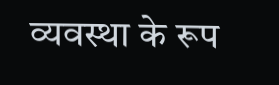व्यवस्था के रूप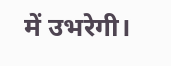में उभरेगी।